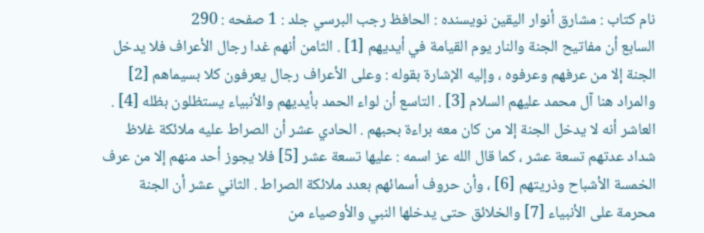نام کتاب : مشارق أنوار اليقين نویسنده : الحافظ رجب البرسي جلد : 1 صفحه : 290
السابع أن مفاتيح الجنة والنار يوم القيامة في أيديهم [1] . الثامن أنهم غدا رجال الأعراف فلا يدخل الجنة إلا من عرفهم وعرفوه ، وإليه الإشارة بقوله : وعلى الأعراف رجال يعرفون كلا بسيماهم [2] والمراد هنا آل محمد عليهم السلام [3] . التاسع أن لواء الحمد بأيديهم والأنبياء يستظلون بظله [4] . العاشر أنه لا يدخل الجنة إلا من كان معه براءة بحبهم . الحادي عشر أن الصراط عليه ملائكة غلاظ شداد عدتهم تسعة عشر ، كما قال الله عز اسمه : عليها تسعة عشر [5] فلا يجوز أحد منهم إلا من عرف الخمسة الأشباح وذريتهم [6] ، وأن حروف أسمائهم بعدد ملائكة الصراط . الثاني عشر أن الجنة محرمة على الأنبياء [7] والخلائق حتى يدخلها النبي والأوصياء من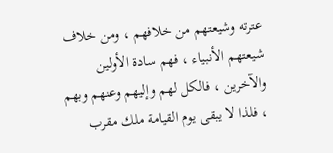عترته وشيعتهم من خلافهم ، ومن خلاف شيعتهم الأنبياء ، فهم سادة الأولين والآخرين ، فالكل لهم وإليهم وعنهم وبهم ، فلذا لا يبقى يوم القيامة ملك مقرب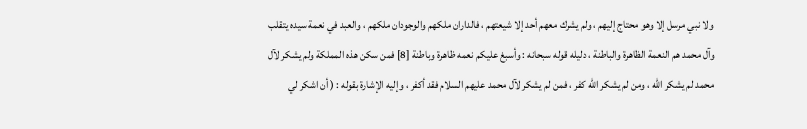ولا نبي مرسل إلا وهو محتاج إليهم ، ولم يشرك معهم أحد إلا شيعتهم ، فالداران ملكهم والوجودان ملكهم ، والعبد في نعمة سيده يتقلب وآل محمد هم النعمة الظاهرة والباطنة ، دليله قوله سبحانه : وأسبغ عليكم نعمه ظاهرة وباطنة [8] فمن سكن هذه المملكة ولم يشكر لآل محمد لم يشكر الله ، ومن لم يشكر الله كفر ، فمن لم يشكر لآل محمد عليهم السلام فقد أكفر ، وإليه الإشارة بقوله : ( أن اشكر لي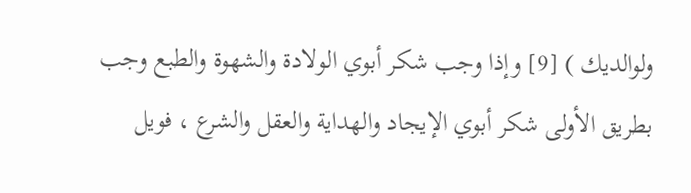ولوالديك ) [9] وإذا وجب شكر أبوي الولادة والشهوة والطبع وجب بطريق الأولى شكر أبوي الإيجاد والهداية والعقل والشرع ، فويل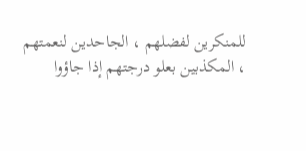للمنكرين لفضلهم ، الجاحدين لنعمتهم ، المكذبين بعلو درجتهم إذا جاؤوا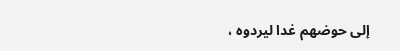إلى حوضهم غدا ليردوه ،